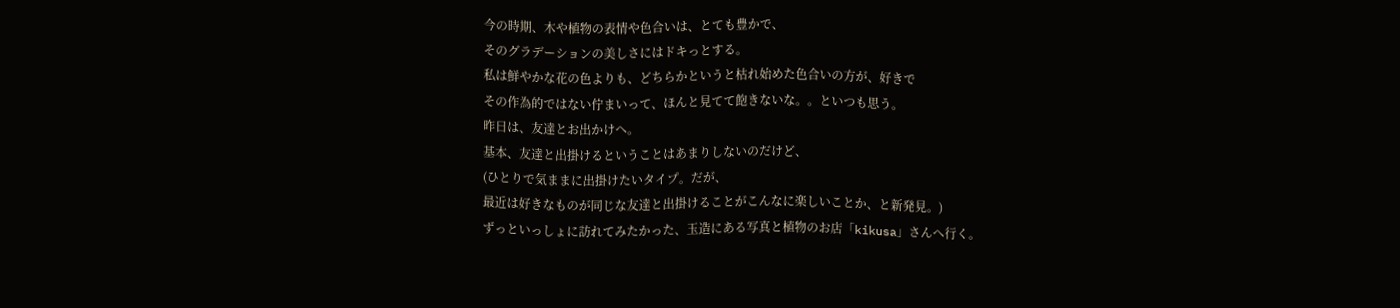今の時期、木や植物の表情や色合いは、とても豊かで、
そのグラデーションの美しさにはドキっとする。
私は鮮やかな花の色よりも、どちらかというと枯れ始めた色合いの方が、好きで
その作為的ではない佇まいって、ほんと見てて飽きないな。。といつも思う。
昨日は、友達とお出かけへ。
基本、友達と出掛けるということはあまりしないのだけど、
(ひとりで気ままに出掛けたいタイプ。だが、
最近は好きなものが同じな友達と出掛けることがこんなに楽しいことか、と新発見。)
ずっといっしょに訪れてみたかった、玉造にある写真と植物のお店「kikusa」さんへ行く。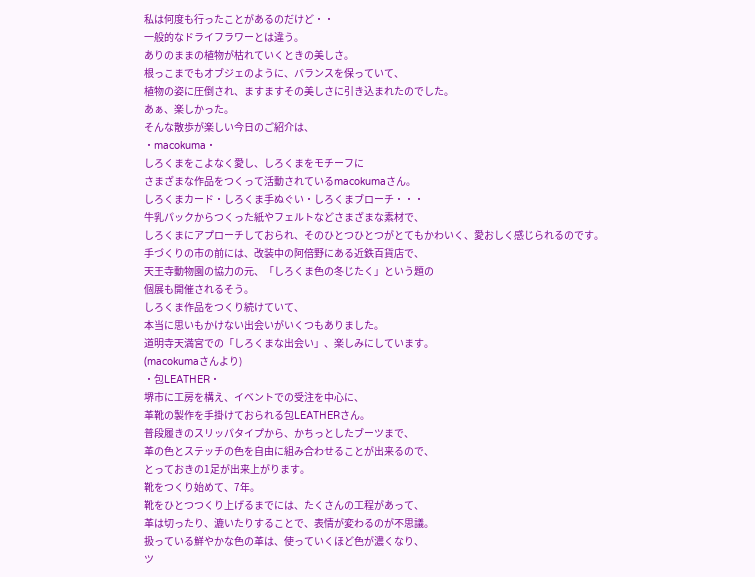私は何度も行ったことがあるのだけど・・
一般的なドライフラワーとは違う。
ありのままの植物が枯れていくときの美しさ。
根っこまでもオブジェのように、バランスを保っていて、
植物の姿に圧倒され、ますますその美しさに引き込まれたのでした。
あぁ、楽しかった。
そんな散歩が楽しい今日のご紹介は、
・macokuma・
しろくまをこよなく愛し、しろくまをモチーフに
さまざまな作品をつくって活動されているmacokumaさん。
しろくまカード・しろくま手ぬぐい・しろくまブローチ・・・
牛乳パックからつくった紙やフェルトなどさまざまな素材で、
しろくまにアプローチしておられ、そのひとつひとつがとてもかわいく、愛おしく感じられるのです。
手づくりの市の前には、改装中の阿倍野にある近鉄百貨店で、
天王寺動物園の協力の元、「しろくま色の冬じたく」という題の
個展も開催されるそう。
しろくま作品をつくり続けていて、
本当に思いもかけない出会いがいくつもありました。
道明寺天満宮での「しろくまな出会い」、楽しみにしています。
(macokumaさんより)
・包LEATHER・
堺市に工房を構え、イベントでの受注を中心に、
革靴の製作を手掛けておられる包LEATHERさん。
普段履きのスリッパタイプから、かちっとしたブーツまで、
革の色とステッチの色を自由に組み合わせることが出来るので、
とっておきの1足が出来上がります。
靴をつくり始めて、7年。
靴をひとつつくり上げるまでには、たくさんの工程があって、
革は切ったり、漉いたりすることで、表情が変わるのが不思議。
扱っている鮮やかな色の革は、使っていくほど色が濃くなり、
ツ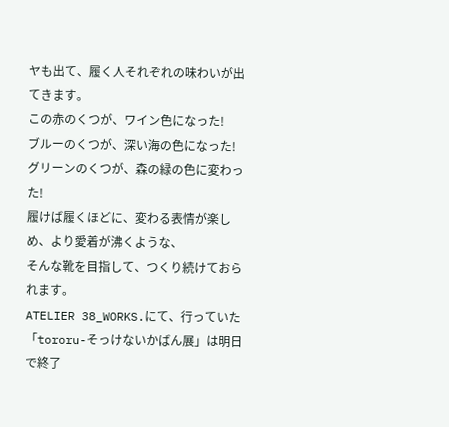ヤも出て、履く人それぞれの味わいが出てきます。
この赤のくつが、ワイン色になった!
ブルーのくつが、深い海の色になった!
グリーンのくつが、森の緑の色に変わった!
履けば履くほどに、変わる表情が楽しめ、より愛着が沸くような、
そんな靴を目指して、つくり続けておられます。
ATELIER 38_WORKS.にて、行っていた
「tororu-そっけないかばん展」は明日で終了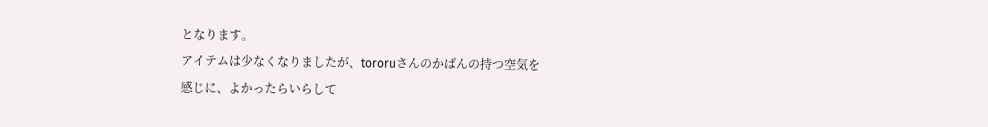となります。
アイテムは少なくなりましたが、tororuさんのかばんの持つ空気を
感じに、よかったらいらして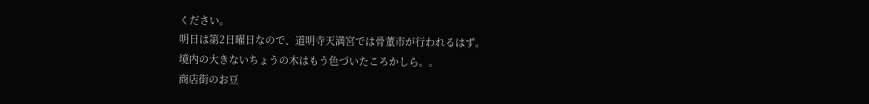ください。
明日は第2日曜日なので、道明寺天満宮では骨董市が行われるはず。
境内の大きないちょうの木はもう色づいたころかしら。。
商店街のお豆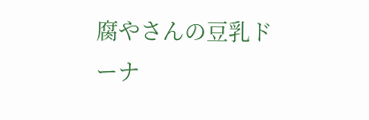腐やさんの豆乳ドーナ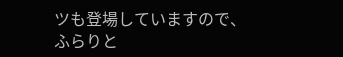ツも登場していますので、
ふらりと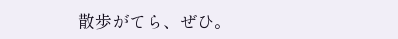散歩がてら、ぜひ。